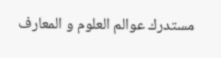مستدرك عوالم العلوم و المعارف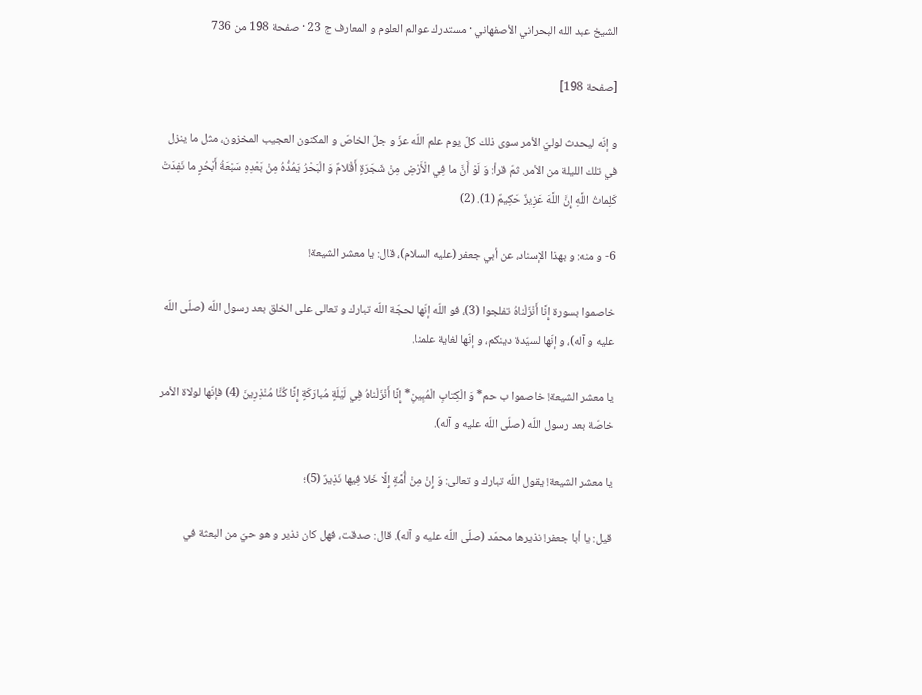الشيخ عبد الله البحراني الأصفهاني · مستدرك عوالم العلوم و المعارف ج 23 · صفحة 198 من 736

[صفحة 198]

و إنّه ليحدث لوليّ الأمر سوى ذلك كلّ يوم علم اللّه عزّ و جلّ الخاصّ و المكنون العجيب المخزون، مثل ما ينزل في تلك الليلة من الأمر. ثمّ قرأ: وَ لَوْ أَنَّ ما فِي الْأَرْضِ مِنْ شَجَرَةٍ أَقْلامٌ وَ الْبَحْرُ يَمُدُّهُ مِنْ بَعْدِهِ سَبْعَةُ أَبْحُرٍ ما نَفِدَتْ كَلِماتُ اللَّهِ إِنَّ اللَّهَ عَزِيزٌ حَكِيمٌ (1). (2)

6- و منه: و بهذا الإسناد، عن أبي جعفر (عليه السلام)، قال: يا معشر الشيعة!

خاصموا بسورة إِنَّا أَنْزَلْناهُ تفلجوا (3)، فو اللّه إنّها لحجّة اللّه تبارك و تعالى على الخلق بعد رسول اللّه (صلّى اللّه عليه و آله)، و إنّها لسيّدة دينكم، و إنّها لغاية علمنا.

يا معشر الشيعة! خاصموا ب حم* وَ الْكِتابِ الْمُبِينِ* إِنَّا أَنْزَلْناهُ فِي لَيْلَةٍ مُبارَكَةٍ إِنَّا كُنَّا مُنْذِرِينَ (4) فإنّها لولاة الأمر خاصّة بعد رسول اللّه (صلّى اللّه عليه و آله).

يا معشر الشيعة! يقول اللّه تبارك و تعالى: وَ إِنْ مِنْ أُمَّةٍ إِلَّا خَلا فِيها نَذِيرٌ (5)؛

قيل: يا أبا جعفر! نذيرها محمّد (صلّى اللّه عليه و آله). قال: صدقت، فهل كان نذير و هو حيّ من البعثة في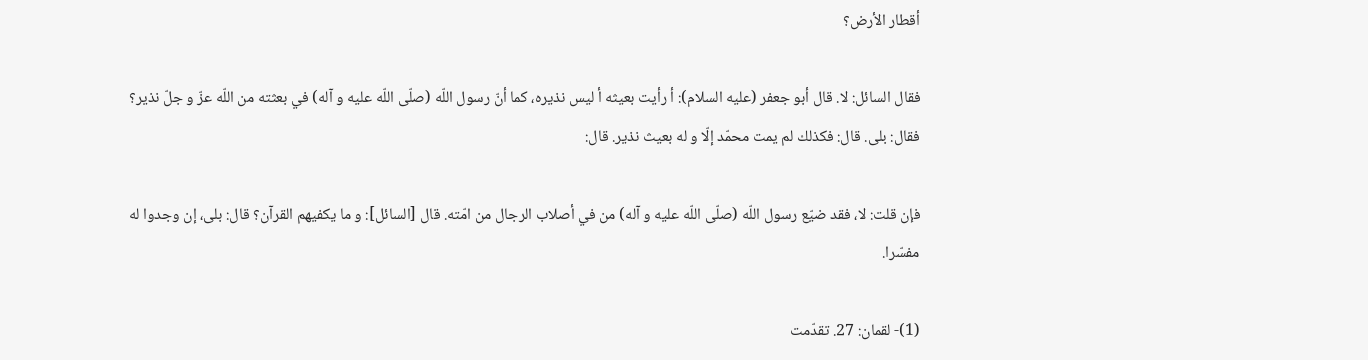أقطار الأرض؟

فقال السائل: لا. قال أبو جعفر (عليه السلام): أ رأيت بعيثه أ ليس نذيره، كما أنّ رسول اللّه (صلّى اللّه عليه و آله) في بعثته من اللّه عزّ و جلّ نذير؟ فقال: بلى. قال: فكذلك لم يمت محمّد إلّا و له بعيث نذير. قال:

فإن قلت: لا، فقد ضيّع رسول اللّه (صلّى اللّه عليه و آله) من في أصلاب الرجال من امّته. قال [السائل]: و ما يكفيهم القرآن؟ قال: بلى، إن وجدوا له مفسّرا.

(1)- لقمان: 27. تقدّمت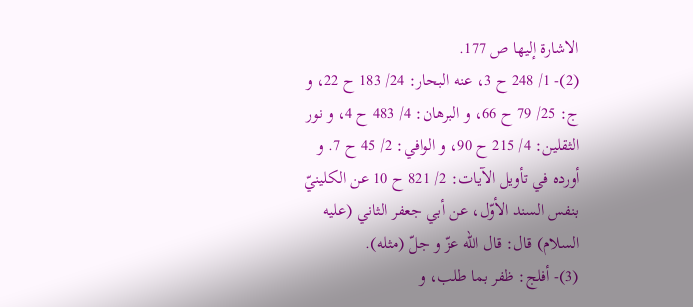الاشارة إليها ص 177.
(2)- 1/ 248 ح 3، عنه البحار: 24/ 183 ح 22، و ج: 25/ 79 ح 66، و البرهان: 4/ 483 ح 4، و نور الثقلين: 4/ 215 ح 90، و الوافي: 2/ 45 ح 7. و أورده في تأويل الآيات: 2/ 821 ح 10 عن الكلينيّ بنفس السند الأوّل، عن أبي جعفر الثاني (عليه السلام) قال: قال اللّه عزّ و جلّ (مثله).
(3)- أفلج: ظفر بما طلب، و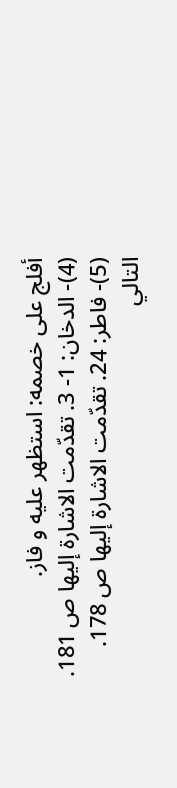أفلج على خصمه: استظهر عليه و فاز.
(4)- الدخان: 1- 3. تقدّمت الاشارة إليها ص 181.
(5)- فاطر: 24. تقدّمت الاشارة إليها ص 178.
التالي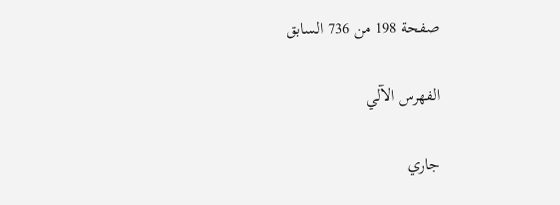صفحة 198 من 736 السابق

الفهرس الآلي

جاري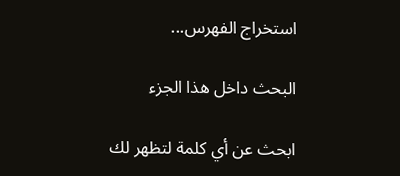استخراج الفهرس...

البحث داخل هذا الجزء

ابحث عن أي كلمة لتظهر لك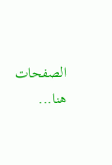الصفحات هنا...